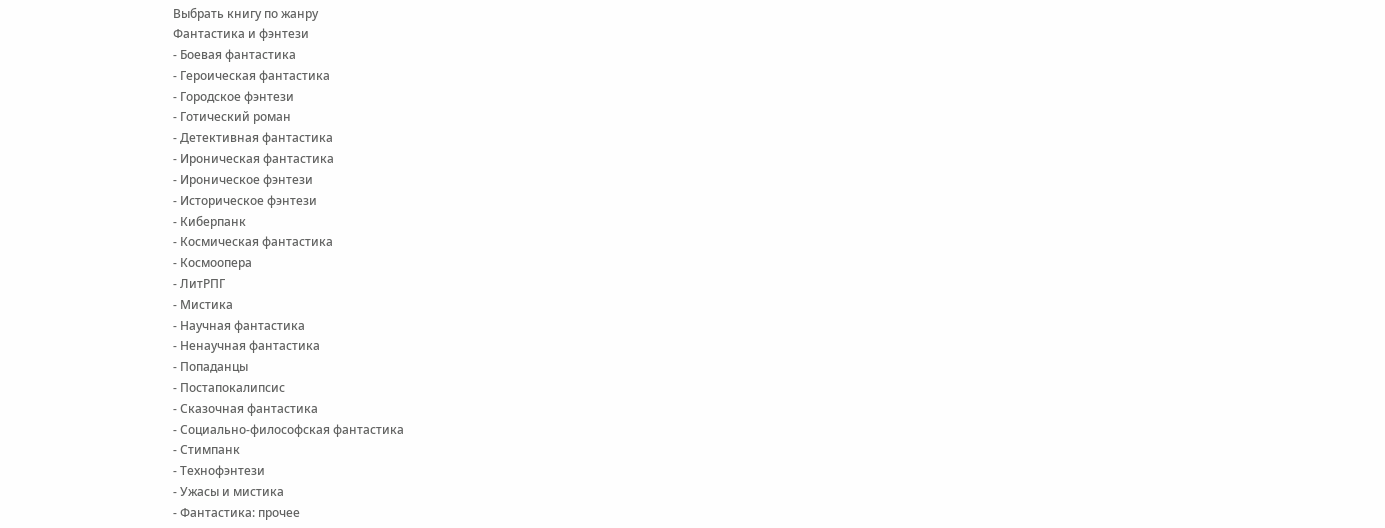Выбрать книгу по жанру
Фантастика и фэнтези
- Боевая фантастика
- Героическая фантастика
- Городское фэнтези
- Готический роман
- Детективная фантастика
- Ироническая фантастика
- Ироническое фэнтези
- Историческое фэнтези
- Киберпанк
- Космическая фантастика
- Космоопера
- ЛитРПГ
- Мистика
- Научная фантастика
- Ненаучная фантастика
- Попаданцы
- Постапокалипсис
- Сказочная фантастика
- Социально-философская фантастика
- Стимпанк
- Технофэнтези
- Ужасы и мистика
- Фантастика: прочее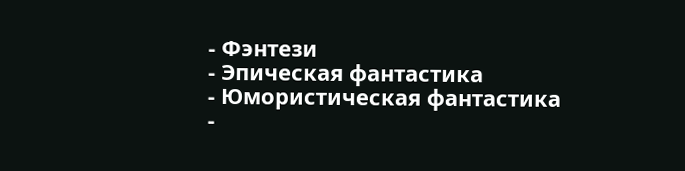- Фэнтези
- Эпическая фантастика
- Юмористическая фантастика
-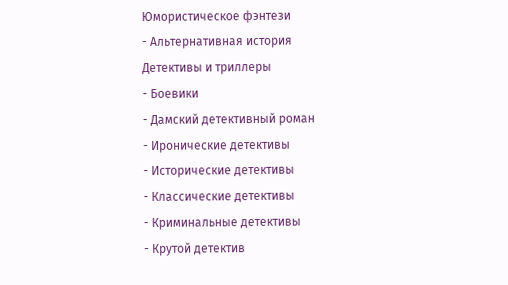Юмористическое фэнтези
- Альтернативная история
Детективы и триллеры
- Боевики
- Дамский детективный роман
- Иронические детективы
- Исторические детективы
- Классические детективы
- Криминальные детективы
- Крутой детектив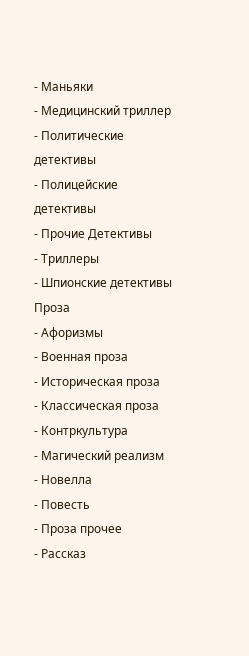- Маньяки
- Медицинский триллер
- Политические детективы
- Полицейские детективы
- Прочие Детективы
- Триллеры
- Шпионские детективы
Проза
- Афоризмы
- Военная проза
- Историческая проза
- Классическая проза
- Контркультура
- Магический реализм
- Новелла
- Повесть
- Проза прочее
- Рассказ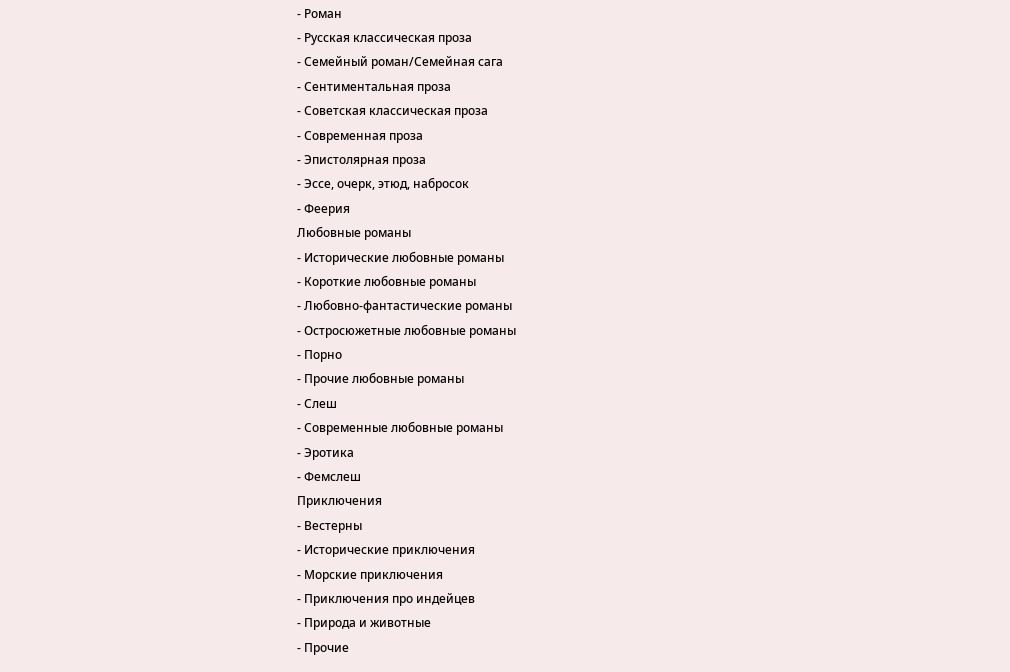- Роман
- Русская классическая проза
- Семейный роман/Семейная сага
- Сентиментальная проза
- Советская классическая проза
- Современная проза
- Эпистолярная проза
- Эссе, очерк, этюд, набросок
- Феерия
Любовные романы
- Исторические любовные романы
- Короткие любовные романы
- Любовно-фантастические романы
- Остросюжетные любовные романы
- Порно
- Прочие любовные романы
- Слеш
- Современные любовные романы
- Эротика
- Фемслеш
Приключения
- Вестерны
- Исторические приключения
- Морские приключения
- Приключения про индейцев
- Природа и животные
- Прочие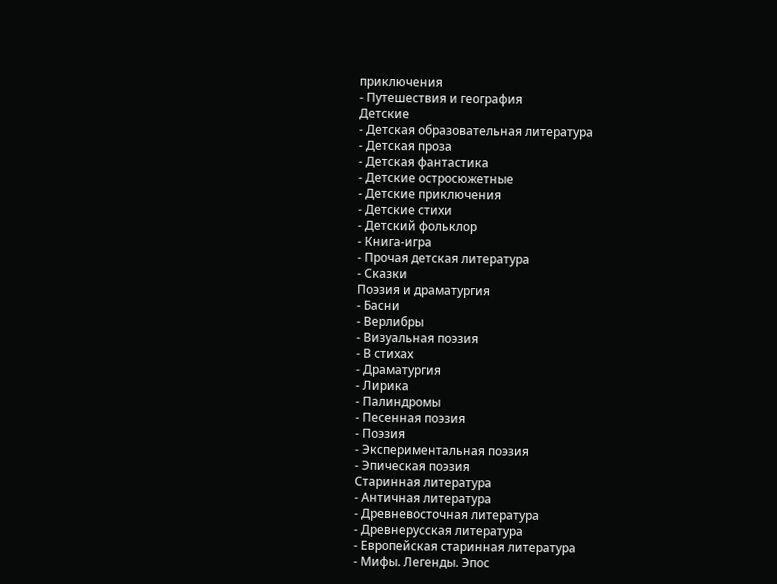приключения
- Путешествия и география
Детские
- Детская образовательная литература
- Детская проза
- Детская фантастика
- Детские остросюжетные
- Детские приключения
- Детские стихи
- Детский фольклор
- Книга-игра
- Прочая детская литература
- Сказки
Поэзия и драматургия
- Басни
- Верлибры
- Визуальная поэзия
- В стихах
- Драматургия
- Лирика
- Палиндромы
- Песенная поэзия
- Поэзия
- Экспериментальная поэзия
- Эпическая поэзия
Старинная литература
- Античная литература
- Древневосточная литература
- Древнерусская литература
- Европейская старинная литература
- Мифы. Легенды. Эпос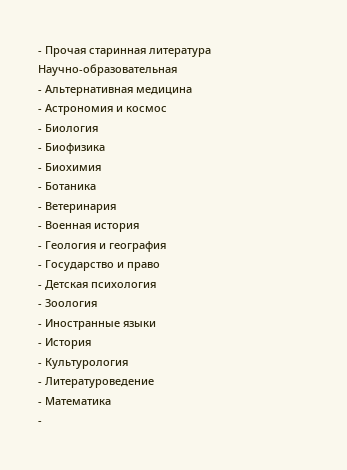- Прочая старинная литература
Научно-образовательная
- Альтернативная медицина
- Астрономия и космос
- Биология
- Биофизика
- Биохимия
- Ботаника
- Ветеринария
- Военная история
- Геология и география
- Государство и право
- Детская психология
- Зоология
- Иностранные языки
- История
- Культурология
- Литературоведение
- Математика
-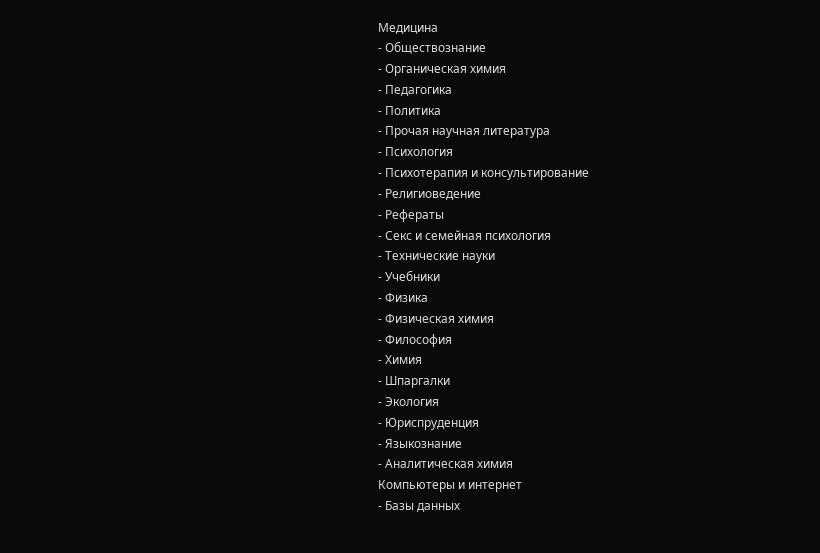Медицина
- Обществознание
- Органическая химия
- Педагогика
- Политика
- Прочая научная литература
- Психология
- Психотерапия и консультирование
- Религиоведение
- Рефераты
- Секс и семейная психология
- Технические науки
- Учебники
- Физика
- Физическая химия
- Философия
- Химия
- Шпаргалки
- Экология
- Юриспруденция
- Языкознание
- Аналитическая химия
Компьютеры и интернет
- Базы данных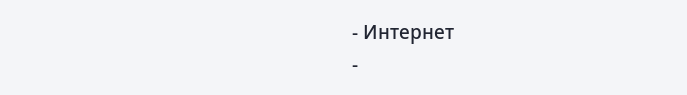- Интернет
-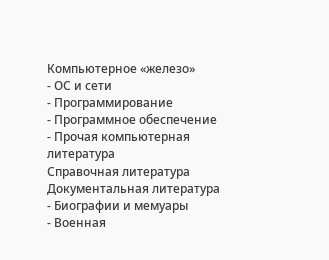Компьютерное «железо»
- ОС и сети
- Программирование
- Программное обеспечение
- Прочая компьютерная литература
Справочная литература
Документальная литература
- Биографии и мемуары
- Военная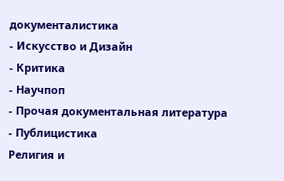документалистика
- Искусство и Дизайн
- Критика
- Научпоп
- Прочая документальная литература
- Публицистика
Религия и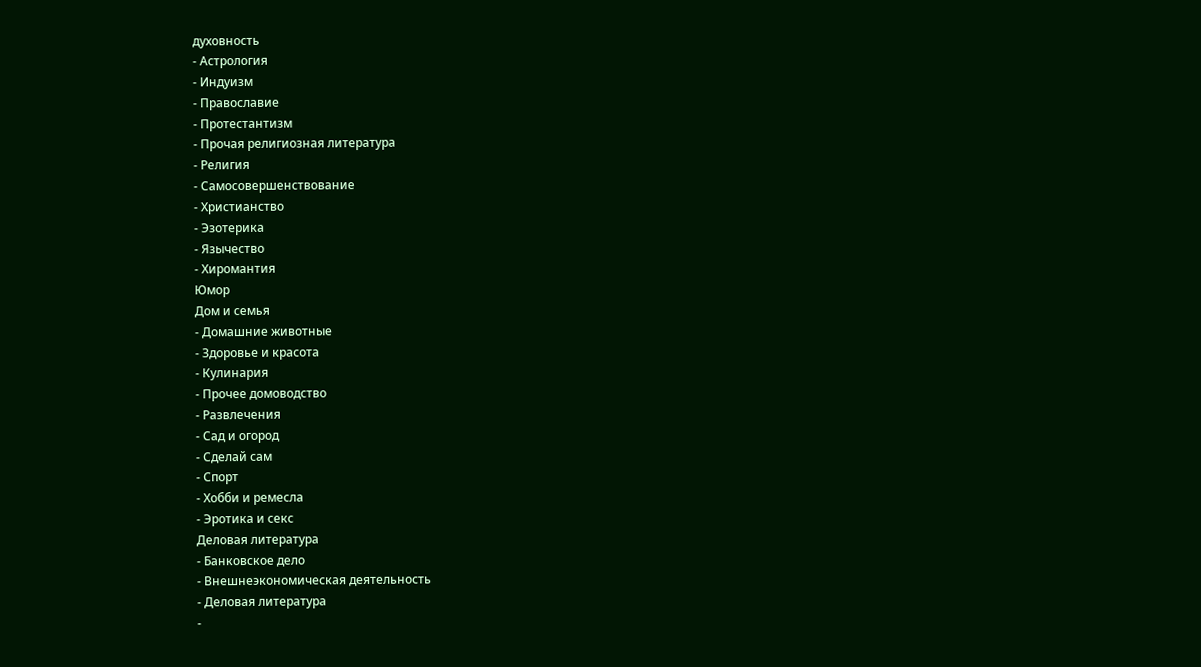духовность
- Астрология
- Индуизм
- Православие
- Протестантизм
- Прочая религиозная литература
- Религия
- Самосовершенствование
- Христианство
- Эзотерика
- Язычество
- Хиромантия
Юмор
Дом и семья
- Домашние животные
- Здоровье и красота
- Кулинария
- Прочее домоводство
- Развлечения
- Сад и огород
- Сделай сам
- Спорт
- Хобби и ремесла
- Эротика и секс
Деловая литература
- Банковское дело
- Внешнеэкономическая деятельность
- Деловая литература
-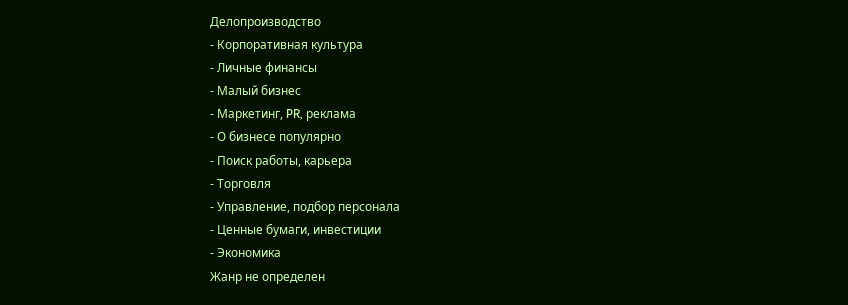Делопроизводство
- Корпоративная культура
- Личные финансы
- Малый бизнес
- Маркетинг, PR, реклама
- О бизнесе популярно
- Поиск работы, карьера
- Торговля
- Управление, подбор персонала
- Ценные бумаги, инвестиции
- Экономика
Жанр не определен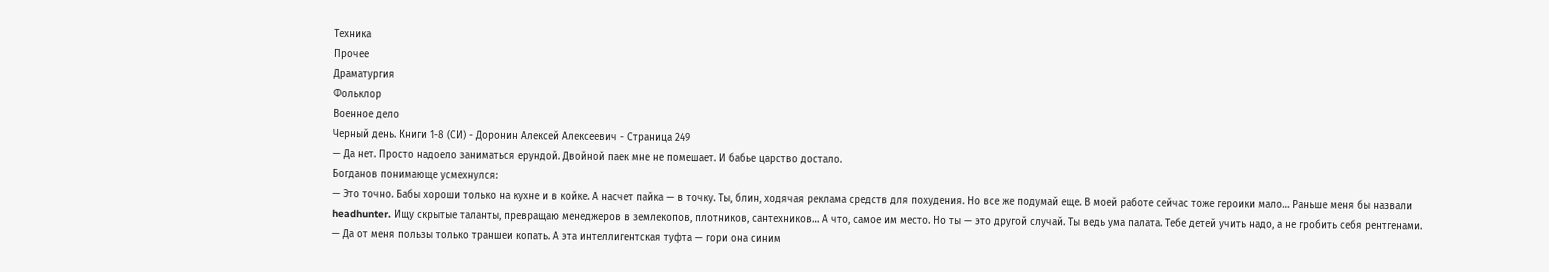Техника
Прочее
Драматургия
Фольклор
Военное дело
Черный день. Книги 1-8 (СИ) - Доронин Алексей Алексеевич - Страница 249
— Да нет. Просто надоело заниматься ерундой. Двойной паек мне не помешает. И бабье царство достало.
Богданов понимающе усмехнулся:
— Это точно. Бабы хороши только на кухне и в койке. А насчет пайка — в точку. Ты, блин, ходячая реклама средств для похудения. Но все же подумай еще. В моей работе сейчас тоже героики мало… Раньше меня бы назвали headhunter. Ищу скрытые таланты, превращаю менеджеров в землекопов, плотников, сантехников… А что, самое им место. Но ты — это другой случай. Ты ведь ума палата. Тебе детей учить надо, а не гробить себя рентгенами.
— Да от меня пользы только траншеи копать. А эта интеллигентская туфта — гори она синим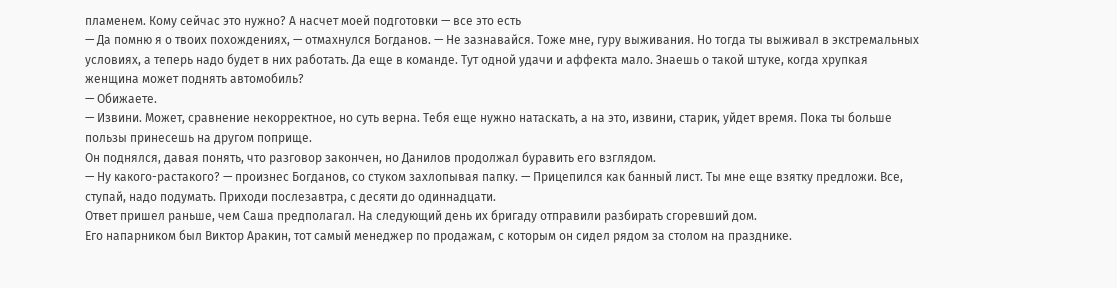пламенем. Кому сейчас это нужно? А насчет моей подготовки — все это есть
— Да помню я о твоих похождениях, — отмахнулся Богданов. — Не зазнавайся. Тоже мне, гуру выживания. Но тогда ты выживал в экстремальных условиях, а теперь надо будет в них работать. Да еще в команде. Тут одной удачи и аффекта мало. Знаешь о такой штуке, когда хрупкая женщина может поднять автомобиль?
— Обижаете.
— Извини. Может, сравнение некорректное, но суть верна. Тебя еще нужно натаскать, а на это, извини, старик, уйдет время. Пока ты больше пользы принесешь на другом поприще.
Он поднялся, давая понять, что разговор закончен, но Данилов продолжал буравить его взглядом.
— Ну какого-растакого? — произнес Богданов, со стуком захлопывая папку. — Прицепился как банный лист. Ты мне еще взятку предложи. Все, ступай, надо подумать. Приходи послезавтра, с десяти до одиннадцати.
Ответ пришел раньше, чем Саша предполагал. На следующий день их бригаду отправили разбирать сгоревший дом.
Его напарником был Виктор Аракин, тот самый менеджер по продажам, с которым он сидел рядом за столом на празднике.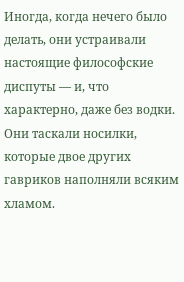Иногда, когда нечего было делать, они устраивали настоящие философские диспуты — и, что характерно, даже без водки.
Они таскали носилки, которые двое других гавриков наполняли всяким хламом.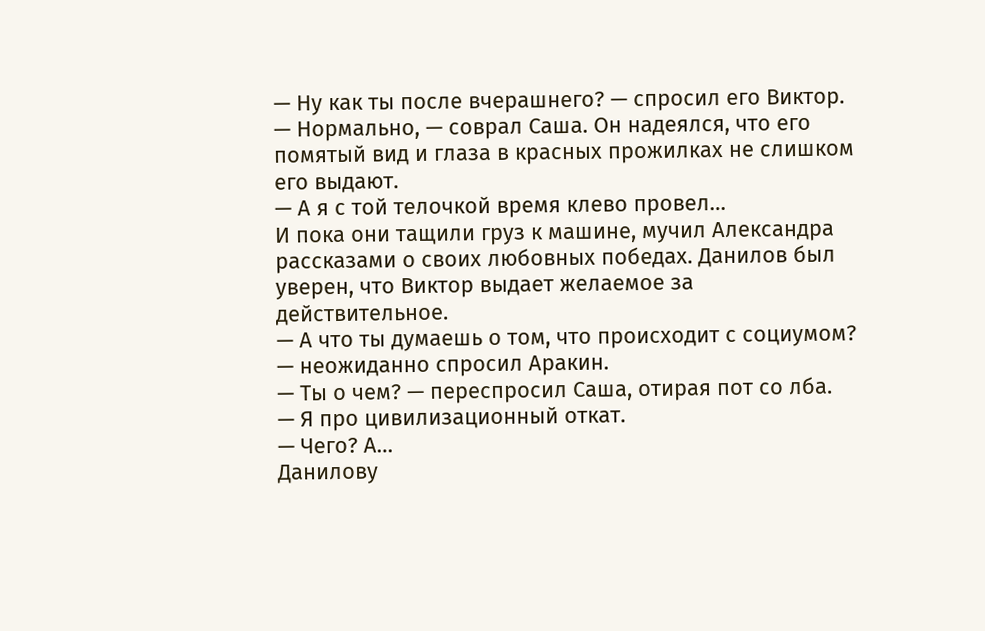— Ну как ты после вчерашнего? — спросил его Виктор.
— Нормально, — соврал Саша. Он надеялся, что его помятый вид и глаза в красных прожилках не слишком его выдают.
— А я с той телочкой время клево провел…
И пока они тащили груз к машине, мучил Александра рассказами о своих любовных победах. Данилов был уверен, что Виктор выдает желаемое за действительное.
— А что ты думаешь о том, что происходит с социумом? — неожиданно спросил Аракин.
— Ты о чем? — переспросил Саша, отирая пот со лба.
— Я про цивилизационный откат.
— Чего? А…
Данилову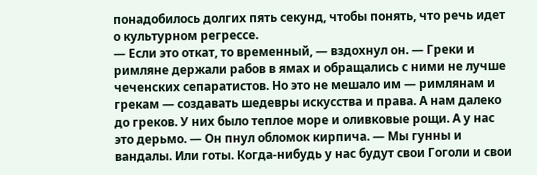понадобилось долгих пять секунд, чтобы понять, что речь идет о культурном регрессе.
— Если это откат, то временный, — вздохнул он. — Греки и римляне держали рабов в ямах и обращались с ними не лучше чеченских сепаратистов. Но это не мешало им — римлянам и грекам — создавать шедевры искусства и права. А нам далеко до греков. У них было теплое море и оливковые рощи. А у нас это дерьмо. — Он пнул обломок кирпича. — Мы гунны и вандалы. Или готы. Когда-нибудь у нас будут свои Гоголи и свои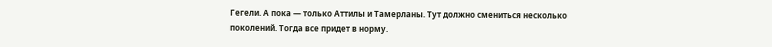Гегели. А пока — только Аттилы и Тамерланы. Тут должно смениться несколько поколений. Тогда все придет в норму.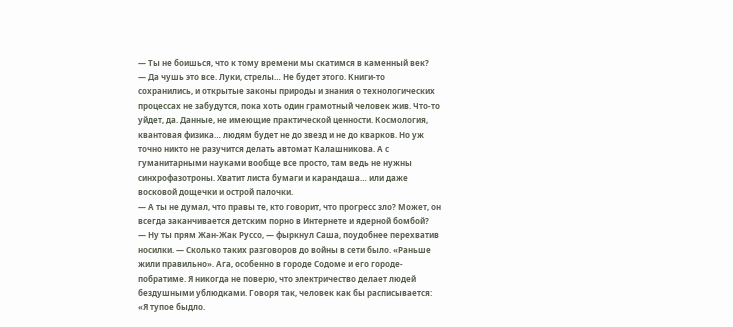— Ты не боишься, что к тому времени мы скатимся в каменный век?
— Да чушь это все. Луки, стрелы… Не будет этого. Книги-то сохранились, и открытые законы природы и знания о технологических процессах не забудутся, пока хоть один грамотный человек жив. Что-то уйдет, да. Данные, не имеющие практической ценности. Космология, квантовая физика… людям будет не до звезд и не до кварков. Но уж точно никто не разучится делать автомат Калашникова. А с гуманитарными науками вообще все просто, там ведь не нужны синхрофазотроны. Хватит листа бумаги и карандаша… или даже восковой дощечки и острой палочки.
— А ты не думал, что правы те, кто говорит, что прогресс зло? Может, он всегда заканчивается детским порно в Интернете и ядерной бомбой?
— Ну ты прям Жан-Жак Руссо, — фыркнул Саша, поудобнее перехватив носилки. — Сколько таких разговоров до войны в сети было. «Раньше жили правильно». Ага, особенно в городе Содоме и его городе-побратиме. Я никогда не поверю, что электричество делает людей бездушными ублюдками. Говоря так, человек как бы расписывается: «Я тупое быдло.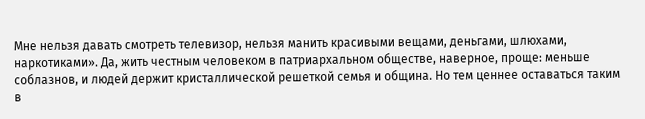Мне нельзя давать смотреть телевизор, нельзя манить красивыми вещами, деньгами, шлюхами, наркотиками». Да, жить честным человеком в патриархальном обществе, наверное, проще: меньше соблазнов, и людей держит кристаллической решеткой семья и община. Но тем ценнее оставаться таким в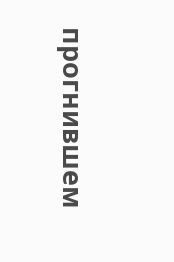прогнившем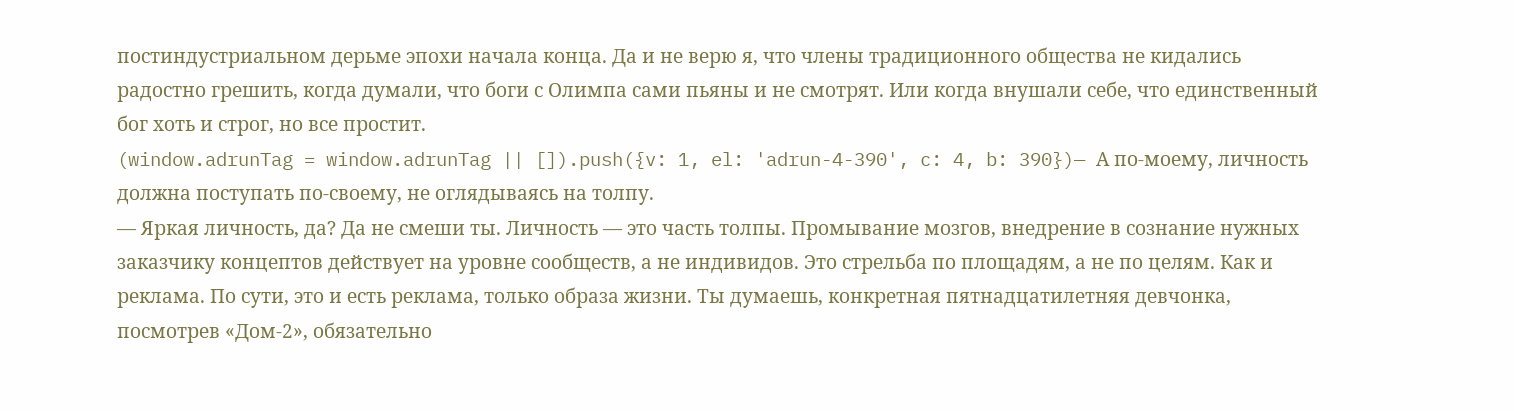постиндустриальном дерьме эпохи начала конца. Да и не верю я, что члены традиционного общества не кидались радостно грешить, когда думали, что боги с Олимпа сами пьяны и не смотрят. Или когда внушали себе, что единственный бог хоть и строг, но все простит.
(window.adrunTag = window.adrunTag || []).push({v: 1, el: 'adrun-4-390', c: 4, b: 390})— А по-моему, личность должна поступать по-своему, не оглядываясь на толпу.
— Яркая личность, да? Да не смеши ты. Личность — это часть толпы. Промывание мозгов, внедрение в сознание нужных заказчику концептов действует на уровне сообществ, а не индивидов. Это стрельба по площадям, а не по целям. Как и реклама. По сути, это и есть реклама, только образа жизни. Ты думаешь, конкретная пятнадцатилетняя девчонка, посмотрев «Дом-2», обязательно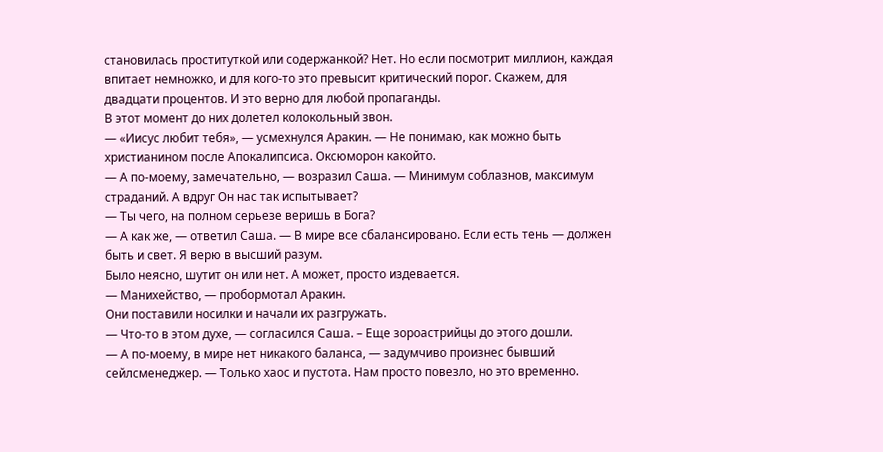становилась проституткой или содержанкой? Нет. Но если посмотрит миллион, каждая впитает немножко, и для кого-то это превысит критический порог. Скажем, для двадцати процентов. И это верно для любой пропаганды.
В этот момент до них долетел колокольный звон.
— «Иисус любит тебя», — усмехнулся Аракин. — Не понимаю, как можно быть христианином после Апокалипсиса. Оксюморон какойто.
— А по-моему, замечательно, — возразил Саша. — Минимум соблазнов, максимум страданий. А вдруг Он нас так испытывает?
— Ты чего, на полном серьезе веришь в Бога?
— А как же, — ответил Саша. — В мире все сбалансировано. Если есть тень — должен быть и свет. Я верю в высший разум.
Было неясно, шутит он или нет. А может, просто издевается.
— Манихейство, — пробормотал Аракин.
Они поставили носилки и начали их разгружать.
— Что-то в этом духе, — согласился Саша. – Еще зороастрийцы до этого дошли.
— А по-моему, в мире нет никакого баланса, — задумчиво произнес бывший сейлсменеджер. — Только хаос и пустота. Нам просто повезло, но это временно.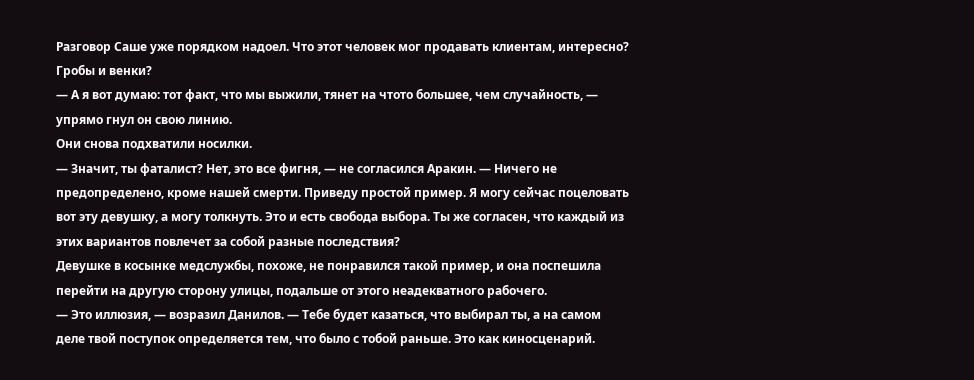Разговор Саше уже порядком надоел. Что этот человек мог продавать клиентам, интересно? Гробы и венки?
— А я вот думаю: тот факт, что мы выжили, тянет на чтото большее, чем случайность, — упрямо гнул он свою линию.
Они снова подхватили носилки.
— Значит, ты фаталист? Нет, это все фигня, — не согласился Аракин. — Ничего не предопределено, кроме нашей смерти. Приведу простой пример. Я могу сейчас поцеловать вот эту девушку, а могу толкнуть. Это и есть свобода выбора. Ты же согласен, что каждый из этих вариантов повлечет за собой разные последствия?
Девушке в косынке медслужбы, похоже, не понравился такой пример, и она поспешила перейти на другую сторону улицы, подальше от этого неадекватного рабочего.
— Это иллюзия, — возразил Данилов. — Тебе будет казаться, что выбирал ты, а на самом деле твой поступок определяется тем, что было с тобой раньше. Это как киносценарий.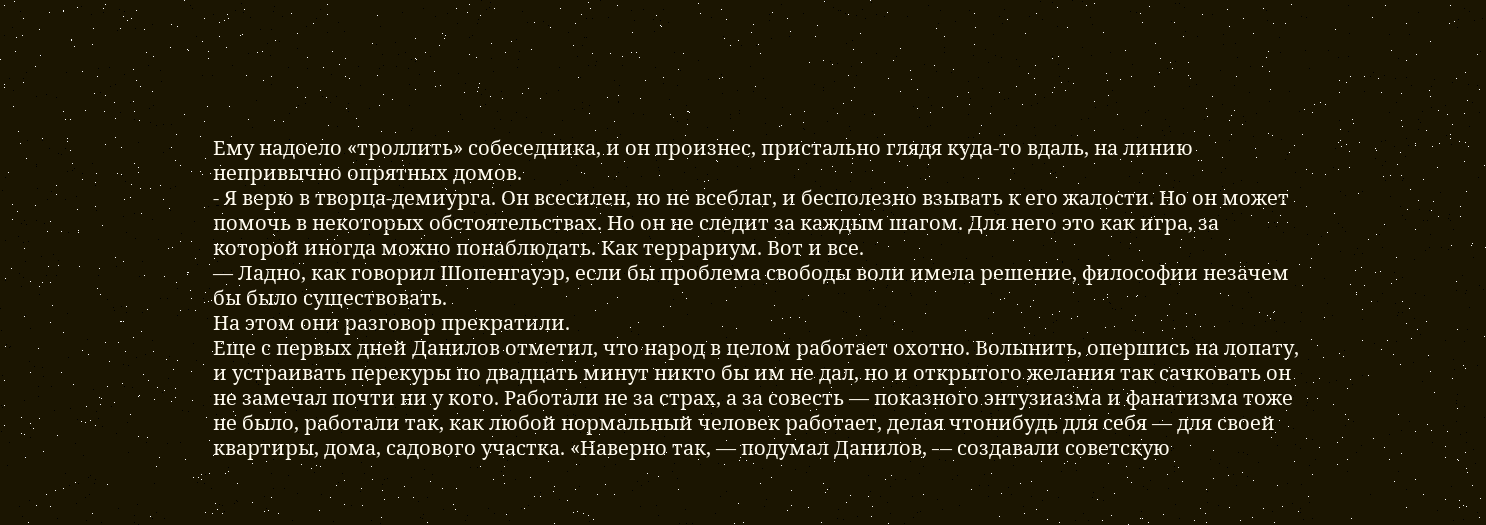Ему надоело «троллить» собеседника, и он произнес, пристально глядя куда-то вдаль, на линию непривычно опрятных домов.
- Я верю в творца-демиурга. Он всесилен, но не всеблаг, и бесполезно взывать к его жалости. Но он может помочь в некоторых обстоятельствах. Но он не следит за каждым шагом. Для него это как игра, за которой иногда можно понаблюдать. Как террариум. Вот и все.
— Ладно, как говорил Шопенгауэр, если бы проблема свободы воли имела решение, философии незачем бы было существовать.
На этом они разговор прекратили.
Еще с первых дней Данилов отметил, что народ в целом работает охотно. Волынить, опершись на лопату, и устраивать перекуры по двадцать минут никто бы им не дал, но и открытого желания так сачковать он не замечал почти ни у кого. Работали не за страх, а за совесть — показного энтузиазма и фанатизма тоже не было, работали так, как любой нормальный человек работает, делая чтонибудь для себя — для своей квартиры, дома, садового участка. «Наверно так, — подумал Данилов, — создавали советскую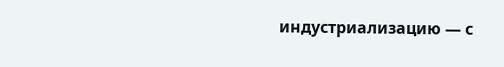индустриализацию — с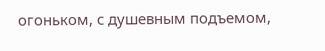огоньком, с душевным подъемом,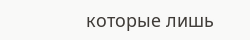которые лишь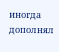иногда дополнял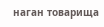наган товарища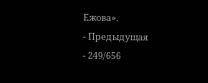Ежова».
- Предыдущая
- 249/656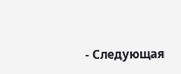- Следующая